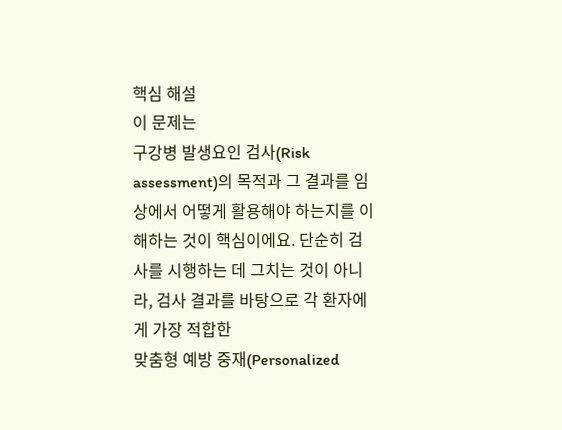핵심 해설
이 문제는
구강병 발생요인 검사(Risk assessment)의 목적과 그 결과를 임상에서 어떻게 활용해야 하는지를 이해하는 것이 핵심이에요. 단순히 검사를 시행하는 데 그치는 것이 아니라, 검사 결과를 바탕으로 각 환자에게 가장 적합한
맞춤형 예방 중재(Personalized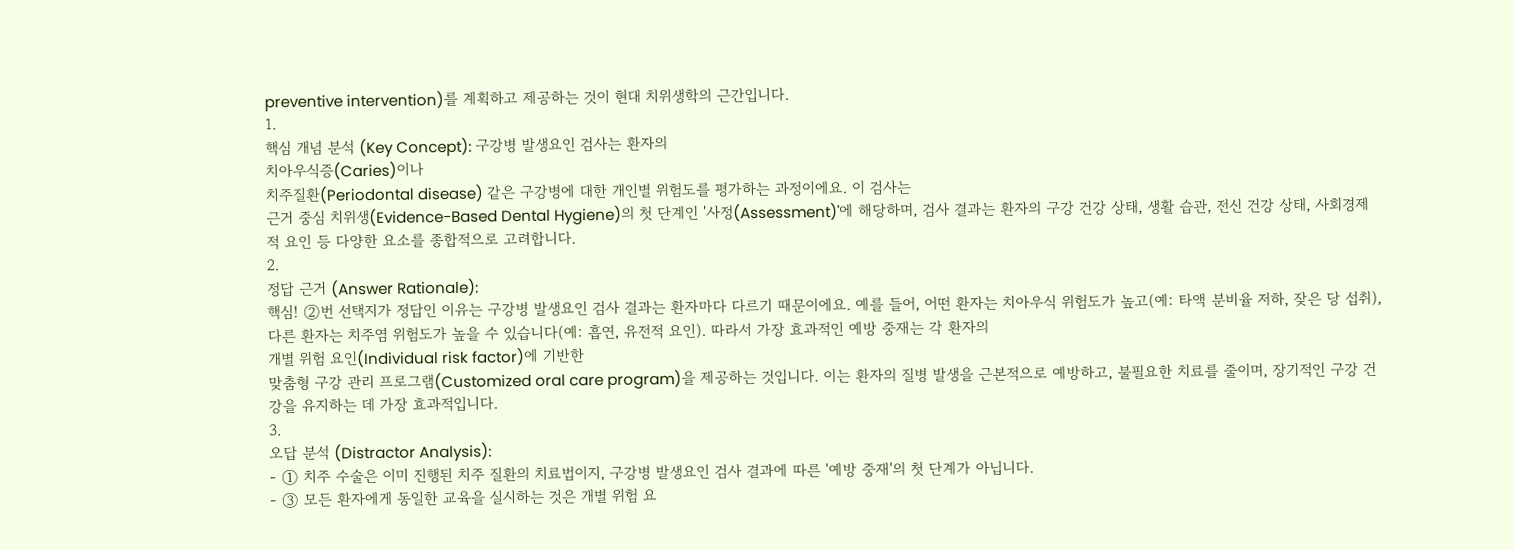preventive intervention)를 계획하고 제공하는 것이 현대 치위생학의 근간입니다.
1.
핵심 개념 분석 (Key Concept): 구강병 발생요인 검사는 환자의
치아우식증(Caries)이나
치주질환(Periodontal disease) 같은 구강병에 대한 개인별 위험도를 평가하는 과정이에요. 이 검사는
근거 중심 치위생(Evidence-Based Dental Hygiene)의 첫 단계인 '사정(Assessment)'에 해당하며, 검사 결과는 환자의 구강 건강 상태, 생활 습관, 전신 건강 상태, 사회경제적 요인 등 다양한 요소를 종합적으로 고려합니다.
2.
정답 근거 (Answer Rationale):
핵심! ②번 선택지가 정답인 이유는 구강병 발생요인 검사 결과는 환자마다 다르기 때문이에요. 예를 들어, 어떤 환자는 치아우식 위험도가 높고(예: 타액 분비율 저하, 잦은 당 섭취), 다른 환자는 치주염 위험도가 높을 수 있습니다(예: 흡연, 유전적 요인). 따라서 가장 효과적인 예방 중재는 각 환자의
개별 위험 요인(Individual risk factor)에 기반한
맞춤형 구강 관리 프로그램(Customized oral care program)을 제공하는 것입니다. 이는 환자의 질병 발생을 근본적으로 예방하고, 불필요한 치료를 줄이며, 장기적인 구강 건강을 유지하는 데 가장 효과적입니다.
3.
오답 분석 (Distractor Analysis):
- ① 치주 수술은 이미 진행된 치주 질환의 치료법이지, 구강병 발생요인 검사 결과에 따른 '예방 중재'의 첫 단계가 아닙니다.
- ③ 모든 환자에게 동일한 교육을 실시하는 것은 개별 위험 요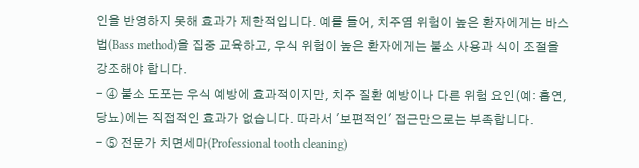인을 반영하지 못해 효과가 제한적입니다. 예를 들어, 치주염 위험이 높은 환자에게는 바스법(Bass method)을 집중 교육하고, 우식 위험이 높은 환자에게는 불소 사용과 식이 조절을 강조해야 합니다.
- ④ 불소 도포는 우식 예방에 효과적이지만, 치주 질환 예방이나 다른 위험 요인(예: 흡연, 당뇨)에는 직접적인 효과가 없습니다. 따라서 '보편적인' 접근만으로는 부족합니다.
- ⑤ 전문가 치면세마(Professional tooth cleaning)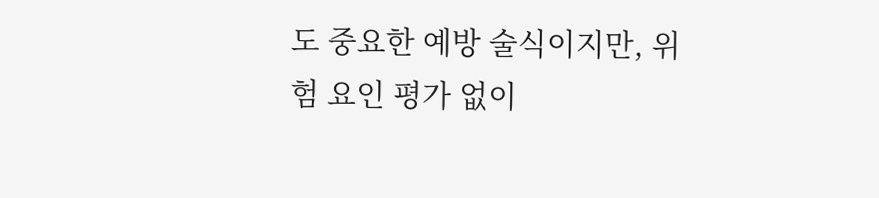도 중요한 예방 술식이지만, 위험 요인 평가 없이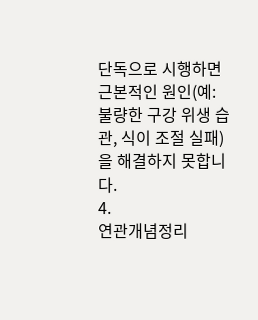단독으로 시행하면 근본적인 원인(예: 불량한 구강 위생 습관, 식이 조절 실패)을 해결하지 못합니다.
4.
연관개념정리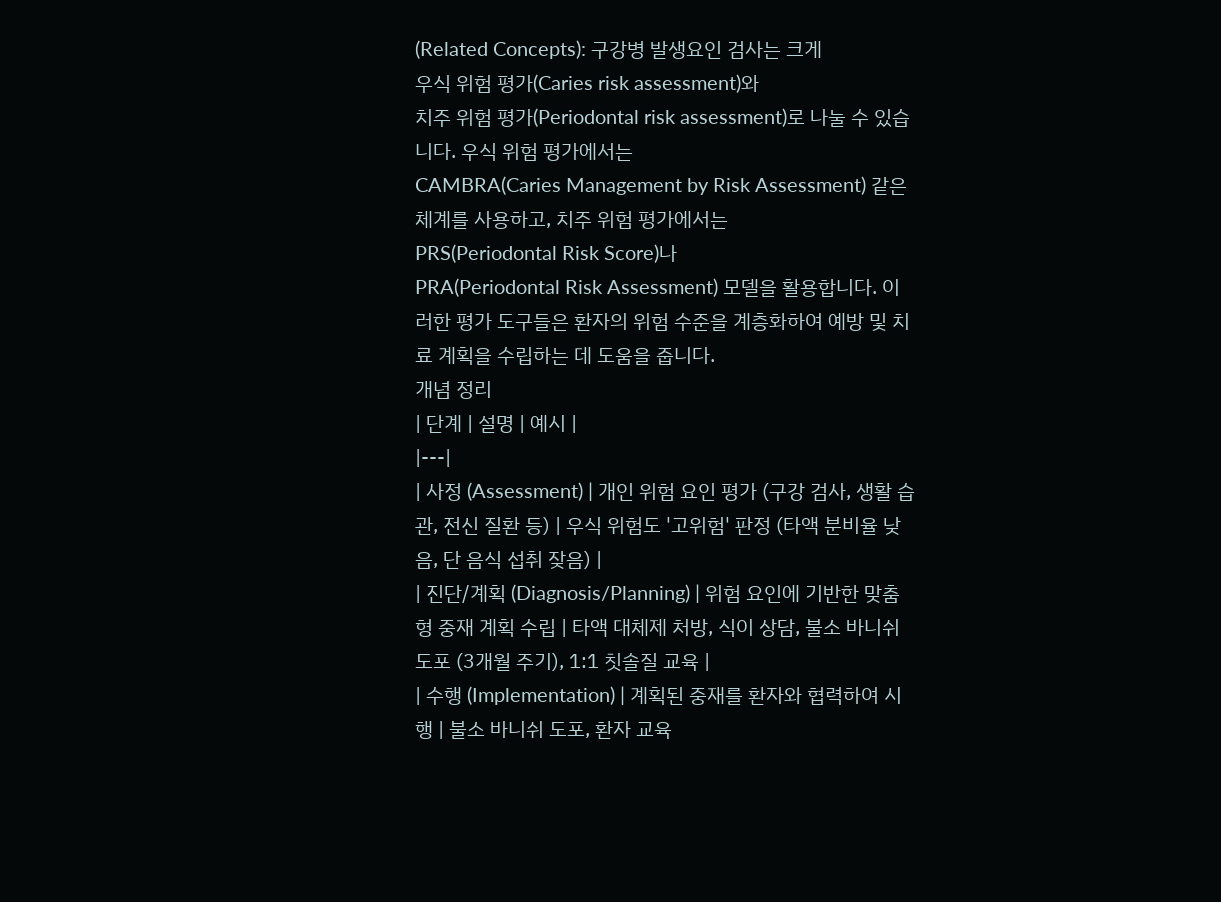(Related Concepts): 구강병 발생요인 검사는 크게
우식 위험 평가(Caries risk assessment)와
치주 위험 평가(Periodontal risk assessment)로 나눌 수 있습니다. 우식 위험 평가에서는
CAMBRA(Caries Management by Risk Assessment) 같은 체계를 사용하고, 치주 위험 평가에서는
PRS(Periodontal Risk Score)나
PRA(Periodontal Risk Assessment) 모델을 활용합니다. 이러한 평가 도구들은 환자의 위험 수준을 계층화하여 예방 및 치료 계획을 수립하는 데 도움을 줍니다.
개념 정리
| 단계 | 설명 | 예시 |
|---|
| 사정 (Assessment) | 개인 위험 요인 평가 (구강 검사, 생활 습관, 전신 질환 등) | 우식 위험도 '고위험' 판정 (타액 분비율 낮음, 단 음식 섭취 잦음) |
| 진단/계획 (Diagnosis/Planning) | 위험 요인에 기반한 맞춤형 중재 계획 수립 | 타액 대체제 처방, 식이 상담, 불소 바니쉬 도포 (3개월 주기), 1:1 칫솔질 교육 |
| 수행 (Implementation) | 계획된 중재를 환자와 협력하여 시행 | 불소 바니쉬 도포, 환자 교육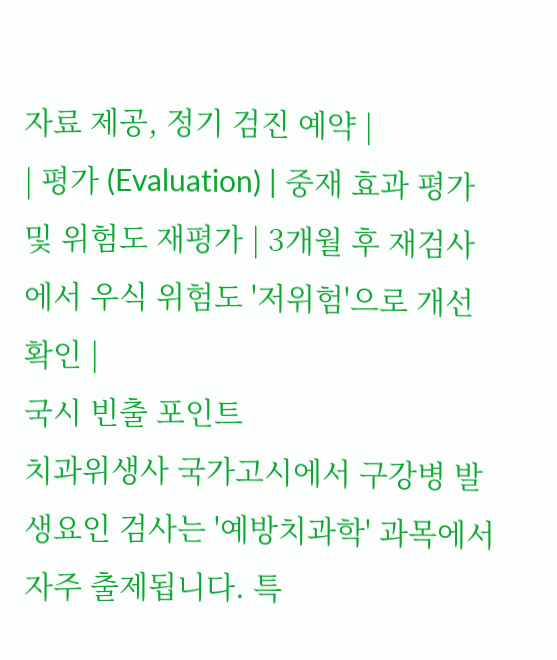자료 제공, 정기 검진 예약 |
| 평가 (Evaluation) | 중재 효과 평가 및 위험도 재평가 | 3개월 후 재검사에서 우식 위험도 '저위험'으로 개선 확인 |
국시 빈출 포인트
치과위생사 국가고시에서 구강병 발생요인 검사는 '예방치과학' 과목에서 자주 출제됩니다. 특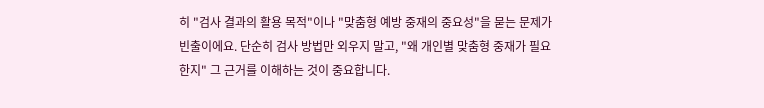히 "검사 결과의 활용 목적"이나 "맞춤형 예방 중재의 중요성"을 묻는 문제가 빈출이에요. 단순히 검사 방법만 외우지 말고, "왜 개인별 맞춤형 중재가 필요한지" 그 근거를 이해하는 것이 중요합니다.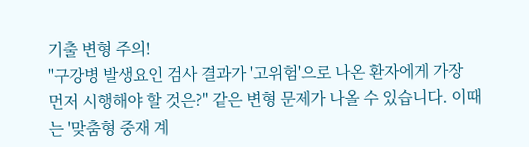기출 변형 주의!
"구강병 발생요인 검사 결과가 '고위험'으로 나온 환자에게 가장 먼저 시행해야 할 것은?" 같은 변형 문제가 나올 수 있습니다. 이때는 '맞춤형 중재 계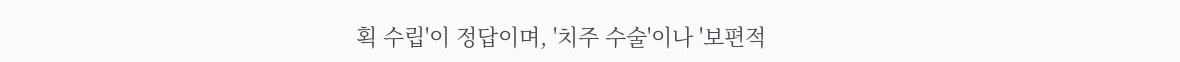획 수립'이 정답이며, '치주 수술'이나 '보편적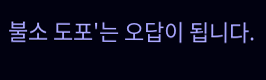불소 도포'는 오답이 됩니다.